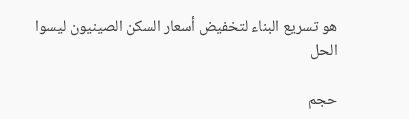هو تسريع البناء لتخفيض أسعار السكن الصينيون ليسوا الحل

حجم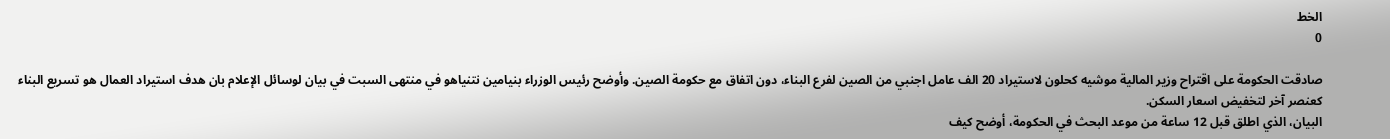الخط
0

صادقت الحكومة على اقتراح وزير المالية موشيه كحلون لاستيراد 20 الف عامل اجنبي من الصين لفرع البناء، دون اتفاق مع حكومة الصين. وأوضح رئيس الوزراء بنيامين نتنياهو في منتهى السبت في بيان لوسائل الإعلام بان هدف استيراد العمال هو تسريع البناء كعنصر آخر لتخفيض اسعار السكن.
البيان، الذي اطلق قبل 12 ساعة من موعد البحث في الحكومة، أوضح كيف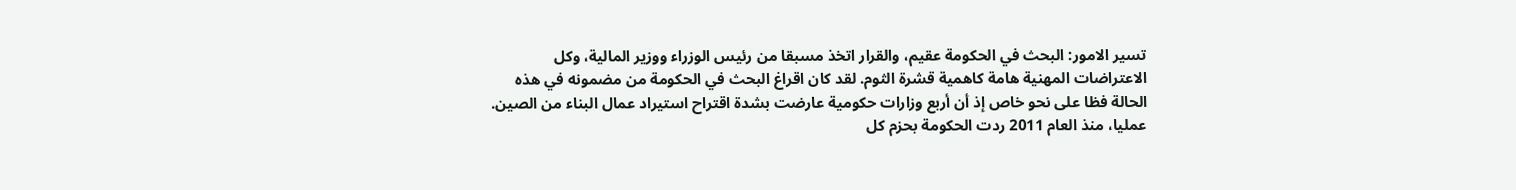تسير الامور: البحث في الحكومة عقيم، والقرار اتخذ مسبقا من رئيس الوزراء ووزير المالية، وكل الاعتراضات المهنية هامة كاهمية قشرة الثوم. لقد كان اقراغ البحث في الحكومة من مضمونه في هذه الحالة فظا على نحو خاص إذ أن أربع وزارات حكومية عارضت بشدة اقتراح استيراد عمال البناء من الصين.
عمليا، منذ العام 2011 ردت الحكومة بحزم كل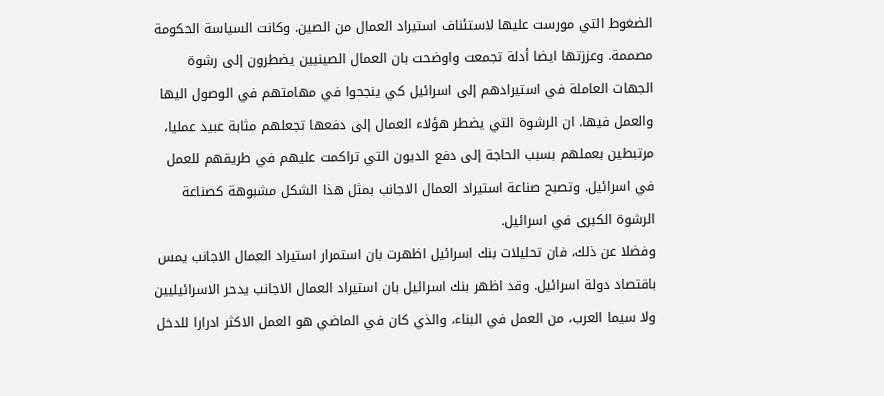الضغوط التي مورست عليها لاستئناف استيراد العمال من الصين. وكانت السياسة الحكومة مصممة. وعززتها ايضا أدلة تجمعت واوضحت بان العمال الصينيين يضطرون إلى رشوة الجهات العاملة في استيرادهم إلى اسرائيل كي ينجحوا في مهامتهم في الوصول اليها والعمل فيها. ان الرشوة التي يضطر هؤلاء العمال إلى دفعها تجعلهم مثابة عبيد عمليا، مرتبطين بعملهم بسبب الحاجة إلى دفع الديون التي تراكمت عليهم في طريقهم للعمل في اسرائيل. وتصبح صناعة استيراد العمال الاجانب بمثل هذا الشكل مشبوهة كصناعة الرشوة الكبرى في اسرائيل.
وفضلا عن ذلك، فان تحليلات بنك اسرائيل اظهرت بان استمرار استيراد العمال الاجانب يمس باقتصاد دولة اسرائيل. وقد اظهر بنك اسرائيل بان استيراد العمال الاجانب يدحر الاسرائيليين ولا سيما العرب، من العمل في البناء، والذي كان في الماضي هو العمل الاكثر ادرارا للدخل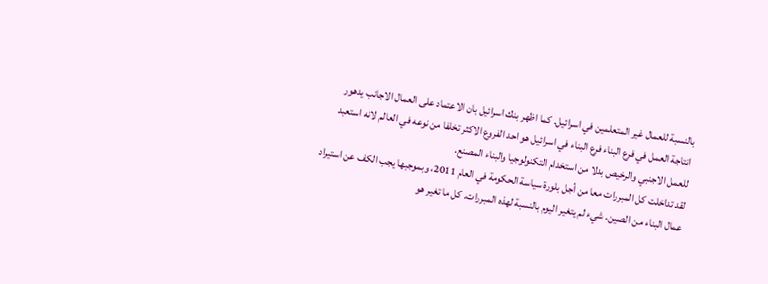بالنسبة للعمال غير المتعلمين في اسرائيل. كما اظهر بنك اسرائيل بان الاعتماد على العمال الاجانب يدهور انتاجة العمل في فرع البناء فرع البناء في اسرائيل هو احد الفروع الاكثر تخلفا من نوعه في العالم لانه استعبد للعمل الاجنبي والرخيص بدلا من استخدام التكنولوجيا والبناء المصنع.
لقد تداخلت كل المبررات معا من أجل بلورة سياسة الحكومة في العام 2011، وبموجبها يجب الكف عن استيراد عمال البناء من الصين. شيء لم يتغير اليوم بالنسبة لهذه المبررات. كل ما تغير هو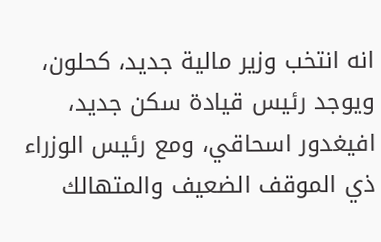انه انتخب وزير مالية جديد، كحلون، ويوجد رئيس قيادة سكن جديد، افيغدور اسحاقي، ومع رئيس الوزراء ذي الموقف الضعيف والمتهالك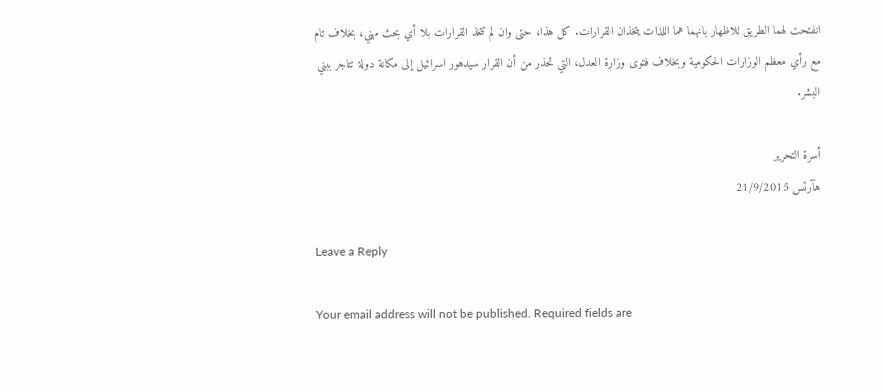انفتحت لهما الطريق للاظهار بانهما هما اللذات يتخذان القرارات. كل هذا، حتى وان لم تتخذ القرارات بلا أي بحث مهني، بخلاف تام مع رأي معظم الوزارات الحكومية وبخلاف فتوى وزارة العدل، التي تحذر من أن القرار سيدهور اسرائيل إلى مكانة دولة تتاجر ببني البشر.

أسرة التحرير
هآرتس 21/9/2015

Leave a Reply

Your email address will not be published. Required fields are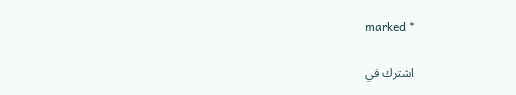marked *

اشترك في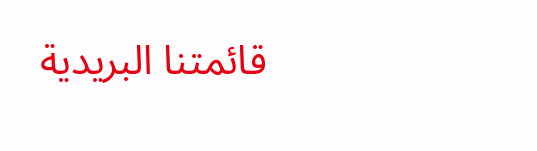قائمتنا البريدية